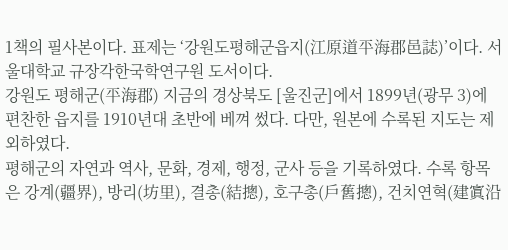1책의 필사본이다. 표제는 ‘강원도평해군읍지(江原道平海郡邑誌)’이다. 서울대학교 규장각한국학연구원 도서이다.
강원도 평해군(平海郡) 지금의 경상북도 [울진군]에서 1899년(광무 3)에 편찬한 읍지를 1910년대 초반에 베껴 썼다. 다만, 원본에 수록된 지도는 제외하였다.
평해군의 자연과 역사, 문화, 경제, 행정, 군사 등을 기록하였다. 수록 항목은 강계(疆界), 방리(坊里), 결총(結摠), 호구총(戶舊摠), 건치연혁(建寘沿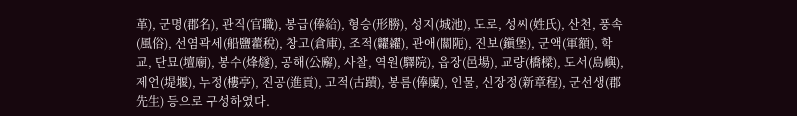革), 군명(郡名), 관직(官職), 봉급(俸給), 형승(形勝), 성지(城池), 도로, 성씨(姓氏), 산천, 풍속(風俗), 선염곽세(船鹽藿稅), 창고(倉庫), 조적(糶糴), 관애(關阨), 진보(鎭堡), 군액(軍額), 학교, 단묘(壇廟), 봉수(烽燧), 공해(公廨), 사찰, 역원(驛院), 읍장(邑場), 교량(橋樑), 도서(島嶼), 제언(堤堰), 누정(樓亭), 진공(進貢), 고적(古蹟), 봉름(俸廩), 인물, 신장정(新章程), 군선생(郡先生) 등으로 구성하였다.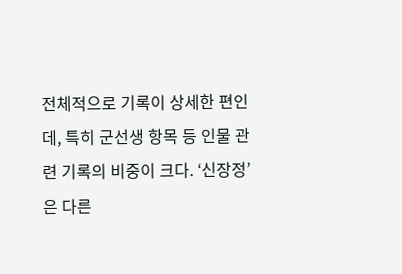전체적으로 기록이 상세한 편인데, 특히 군선생 항목 등 인물 관련 기록의 비중이 크다. ‘신장정’은 다른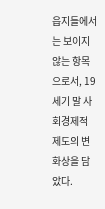읍지들에서는 보이지 않는 항목으로서, 19세기 말 사회경제적 제도의 변화상을 담았다.